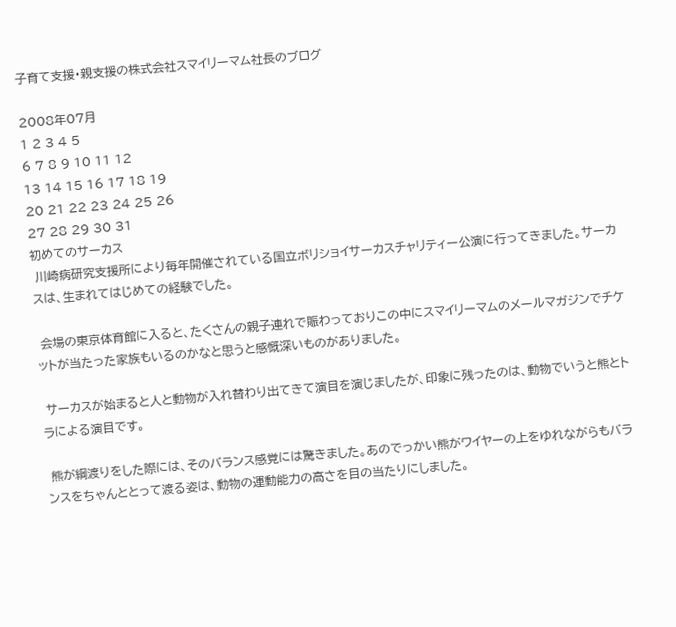子育て支援・親支援の株式会社スマイリーマム社長のブログ

2008年07月
1 2 3 4 5
6 7 8 9 10 11 12
13 14 15 16 17 18 19
20 21 22 23 24 25 26
27 28 29 30 31
初めてのサーカス
 川崎病研究支援所により毎年開催されている国立ボリショイサーカスチャリティー公演に行ってきました。サーカスは、生まれてはじめての経験でした。

 会場の東京体育館に入ると、たくさんの親子連れで賑わっておりこの中にスマイリーマムのメールマガジンでチケットが当たった家族もいるのかなと思うと感慨深いものがありました。

 サーカスが始まると人と動物が入れ替わり出てきて演目を演じましたが、印象に残ったのは、動物でいうと熊とトラによる演目です。

 熊が綱渡りをした際には、そのバランス感覚には驚きました。あのでっかい熊がワイヤーの上をゆれながらもバランスをちゃんととって渡る姿は、動物の運動能力の高さを目の当たりにしました。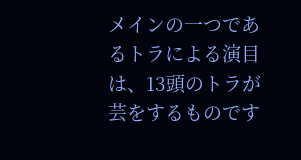メインの一つであるトラによる演目は、13頭のトラが芸をするものです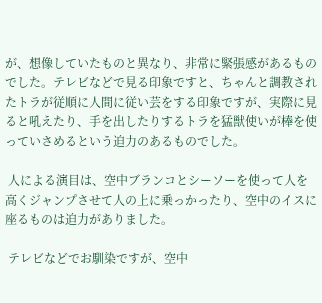が、想像していたものと異なり、非常に緊張感があるものでした。テレビなどで見る印象ですと、ちゃんと調教されたトラが従順に人間に従い芸をする印象ですが、実際に見ると吼えたり、手を出したりするトラを猛獣使いが棒を使っていさめるという迫力のあるものでした。

 人による演目は、空中ブランコとシーソーを使って人を高くジャンプさせて人の上に乗っかったり、空中のイスに座るものは迫力がありました。

 テレビなどでお馴染ですが、空中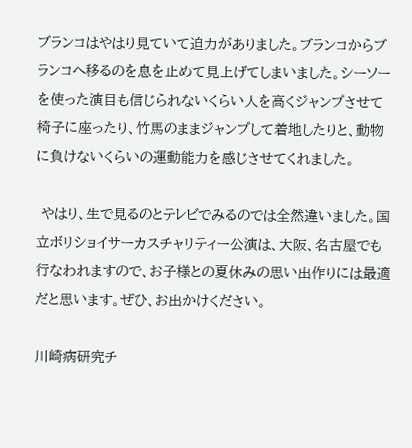ブランコはやはり見ていて迫力がありました。ブランコからブランコへ移るのを息を止めて見上げてしまいました。シーソーを使った演目も信じられないくらい人を高くジャンプさせて椅子に座ったり、竹馬のままジャンプして着地したりと、動物に負けないくらいの運動能力を感じさせてくれました。

 やはり、生で見るのとテレビでみるのでは全然違いました。国立ボリショイサーカスチャリティー公演は、大阪、名古屋でも行なわれますので、お子様との夏休みの思い出作りには最適だと思います。ぜひ、お出かけください。

川崎病研究チ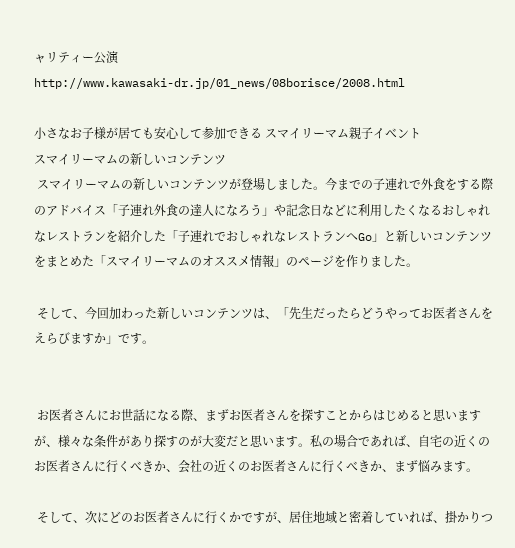ャリティー公演
http://www.kawasaki-dr.jp/01_news/08borisce/2008.html

小さなお子様が居ても安心して参加できる スマイリーマム親子イベント
スマイリーマムの新しいコンテンツ
 スマイリーマムの新しいコンテンツが登場しました。今までの子連れで外食をする際のアドバイス「子連れ外食の達人になろう」や記念日などに利用したくなるおしゃれなレストランを紹介した「子連れでおしゃれなレストランへGo」と新しいコンテンツをまとめた「スマイリーマムのオススメ情報」のページを作りました。

 そして、今回加わった新しいコンテンツは、「先生だったらどうやってお医者さんをえらびますか」です。


 お医者さんにお世話になる際、まずお医者さんを探すことからはじめると思いますが、様々な条件があり探すのが大変だと思います。私の場合であれば、自宅の近くのお医者さんに行くべきか、会社の近くのお医者さんに行くべきか、まず悩みます。

 そして、次にどのお医者さんに行くかですが、居住地域と密着していれば、掛かりつ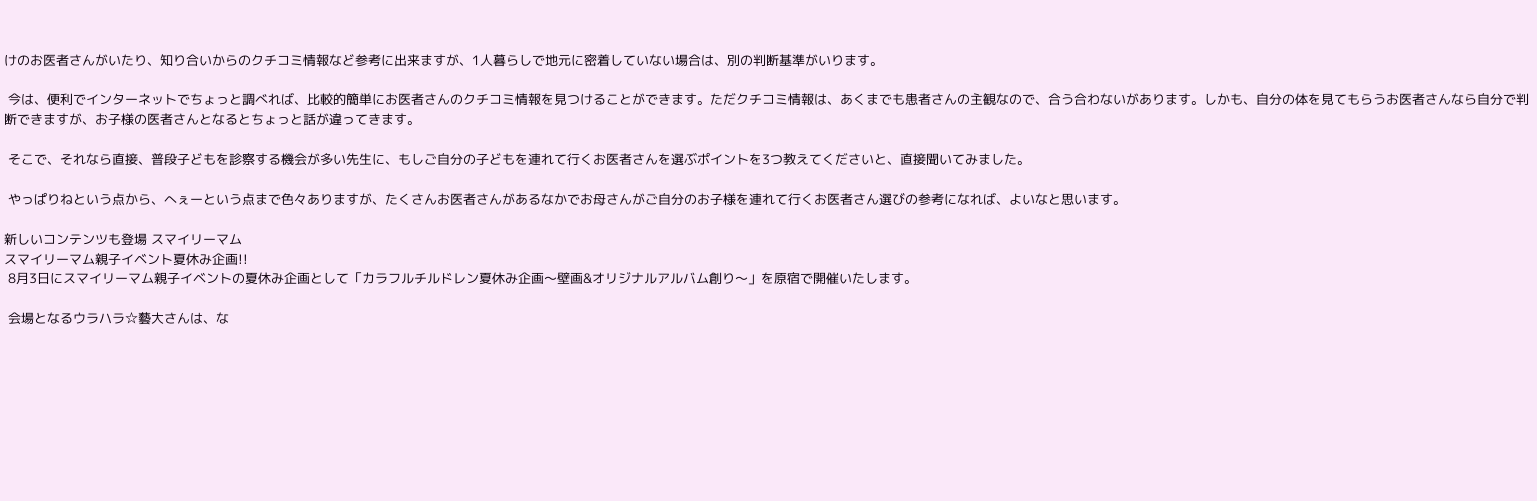けのお医者さんがいたり、知り合いからのクチコミ情報など参考に出来ますが、1人暮らしで地元に密着していない場合は、別の判断基準がいります。

 今は、便利でインターネットでちょっと調べれば、比較的簡単にお医者さんのクチコミ情報を見つけることができます。ただクチコミ情報は、あくまでも患者さんの主観なので、合う合わないがあります。しかも、自分の体を見てもらうお医者さんなら自分で判断できますが、お子様の医者さんとなるとちょっと話が違ってきます。

 そこで、それなら直接、普段子どもを診察する機会が多い先生に、もしご自分の子どもを連れて行くお医者さんを選ぶポイントを3つ教えてくださいと、直接聞いてみました。

 やっぱりねという点から、へぇーという点まで色々ありますが、たくさんお医者さんがあるなかでお母さんがご自分のお子様を連れて行くお医者さん選びの参考になれば、よいなと思います。

新しいコンテンツも登場 スマイリーマム
スマイリーマム親子イベント夏休み企画!!
 8月3日にスマイリーマム親子イベントの夏休み企画として「カラフルチルドレン夏休み企画〜壁画&オリジナルアルバム創り〜」を原宿で開催いたします。

 会場となるウラハラ☆藝大さんは、な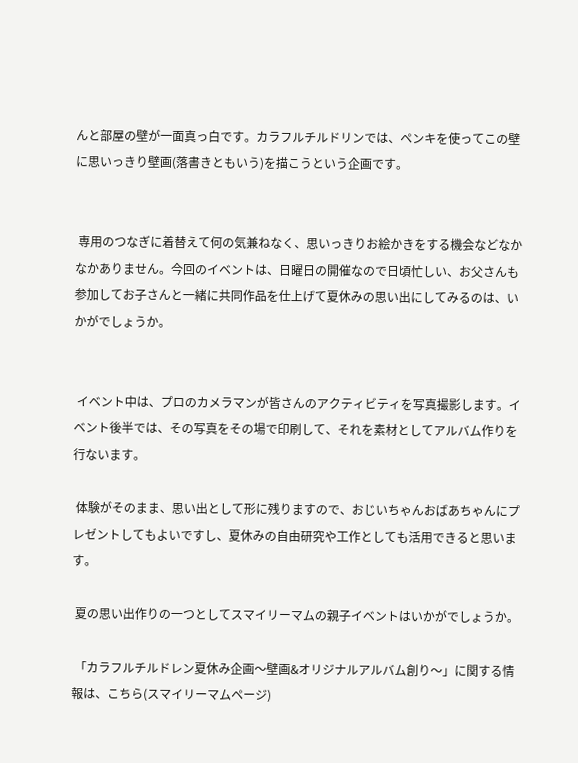んと部屋の壁が一面真っ白です。カラフルチルドリンでは、ペンキを使ってこの壁に思いっきり壁画(落書きともいう)を描こうという企画です。


 専用のつなぎに着替えて何の気兼ねなく、思いっきりお絵かきをする機会などなかなかありません。今回のイベントは、日曜日の開催なので日頃忙しい、お父さんも参加してお子さんと一緒に共同作品を仕上げて夏休みの思い出にしてみるのは、いかがでしょうか。


 イベント中は、プロのカメラマンが皆さんのアクティビティを写真撮影します。イベント後半では、その写真をその場で印刷して、それを素材としてアルバム作りを行ないます。

 体験がそのまま、思い出として形に残りますので、おじいちゃんおばあちゃんにプレゼントしてもよいですし、夏休みの自由研究や工作としても活用できると思います。

 夏の思い出作りの一つとしてスマイリーマムの親子イベントはいかがでしょうか。

 「カラフルチルドレン夏休み企画〜壁画&オリジナルアルバム創り〜」に関する情報は、こちら(スマイリーマムページ)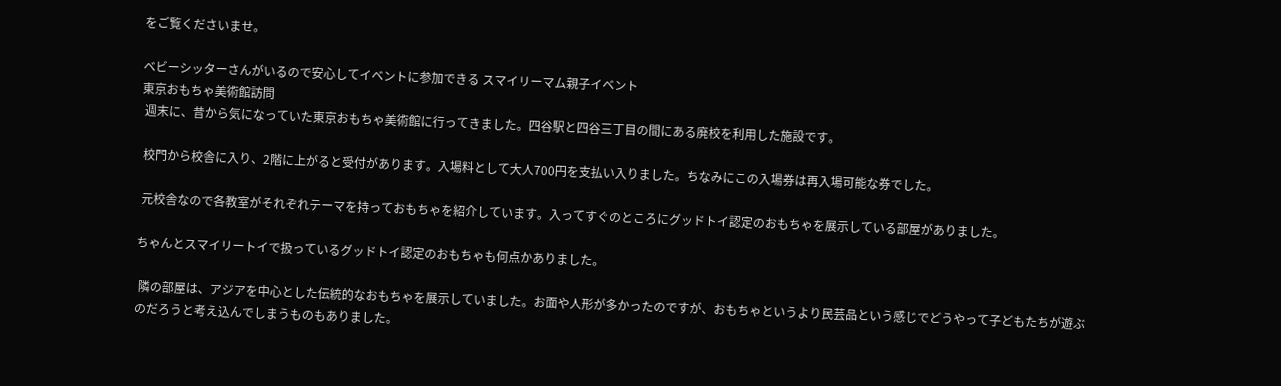をご覧くださいませ。

ベビーシッターさんがいるので安心してイベントに参加できる スマイリーマム親子イベント
東京おもちゃ美術館訪問
 週末に、昔から気になっていた東京おもちゃ美術館に行ってきました。四谷駅と四谷三丁目の間にある廃校を利用した施設です。

 校門から校舎に入り、2階に上がると受付があります。入場料として大人700円を支払い入りました。ちなみにこの入場券は再入場可能な券でした。

 元校舎なので各教室がそれぞれテーマを持っておもちゃを紹介しています。入ってすぐのところにグッドトイ認定のおもちゃを展示している部屋がありました。

ちゃんとスマイリートイで扱っているグッドトイ認定のおもちゃも何点かありました。

 隣の部屋は、アジアを中心とした伝統的なおもちゃを展示していました。お面や人形が多かったのですが、おもちゃというより民芸品という感じでどうやって子どもたちが遊ぶのだろうと考え込んでしまうものもありました。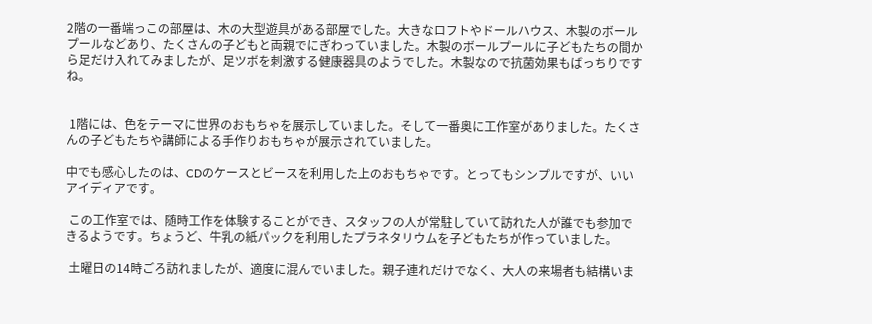2階の一番端っこの部屋は、木の大型遊具がある部屋でした。大きなロフトやドールハウス、木製のボールプールなどあり、たくさんの子どもと両親でにぎわっていました。木製のボールプールに子どもたちの間から足だけ入れてみましたが、足ツボを刺激する健康器具のようでした。木製なので抗菌効果もばっちりですね。


 1階には、色をテーマに世界のおもちゃを展示していました。そして一番奥に工作室がありました。たくさんの子どもたちや講師による手作りおもちゃが展示されていました。

中でも感心したのは、CDのケースとビースを利用した上のおもちゃです。とってもシンプルですが、いいアイディアです。

 この工作室では、随時工作を体験することができ、スタッフの人が常駐していて訪れた人が誰でも参加できるようです。ちょうど、牛乳の紙パックを利用したプラネタリウムを子どもたちが作っていました。

 土曜日の14時ごろ訪れましたが、適度に混んでいました。親子連れだけでなく、大人の来場者も結構いま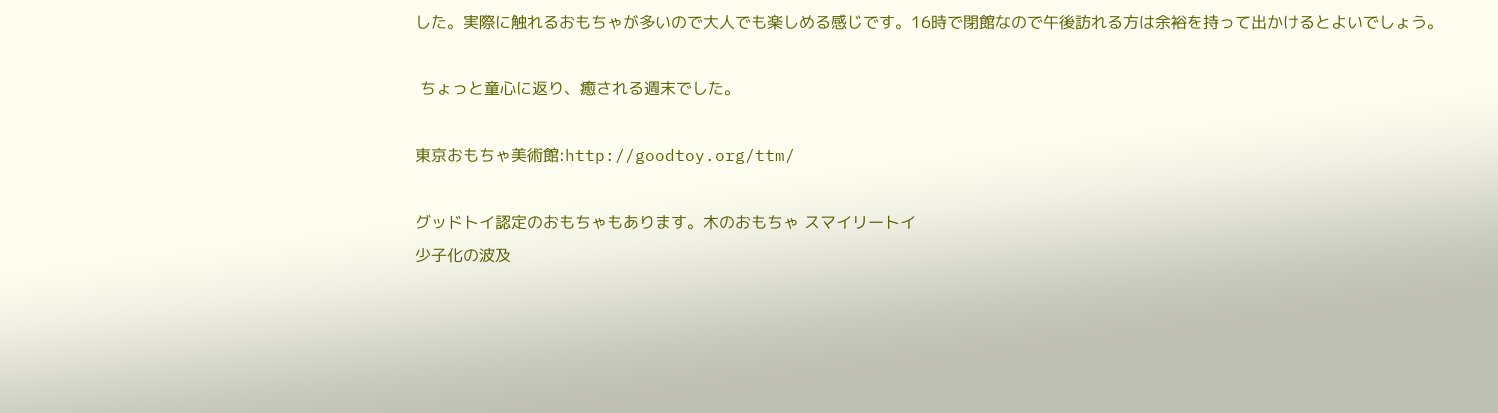した。実際に触れるおもちゃが多いので大人でも楽しめる感じです。16時で閉館なので午後訪れる方は余裕を持って出かけるとよいでしょう。

 ちょっと童心に返り、癒される週末でした。

東京おもちゃ美術館:http://goodtoy.org/ttm/

グッドトイ認定のおもちゃもあります。木のおもちゃ スマイリートイ
少子化の波及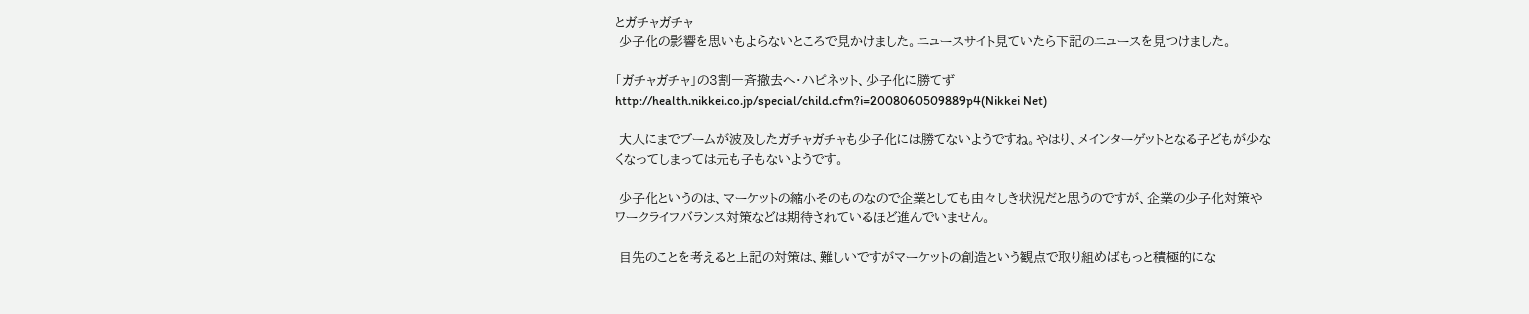とガチャガチャ
 少子化の影響を思いもよらないところで見かけました。ニュースサイト見ていたら下記のニュースを見つけました。

「ガチャガチャ」の3割一斉撤去へ・ハピネット、少子化に勝てず
http://health.nikkei.co.jp/special/child.cfm?i=2008060509889p4(Nikkei Net)

 大人にまでブームが波及したガチャガチャも少子化には勝てないようですね。やはり、メインターゲットとなる子どもが少なくなってしまっては元も子もないようです。

 少子化というのは、マーケットの縮小そのものなので企業としても由々しき状況だと思うのですが、企業の少子化対策やワークライフバランス対策などは期待されているほど進んでいません。

 目先のことを考えると上記の対策は、難しいですがマーケットの創造という観点で取り組めばもっと積極的にな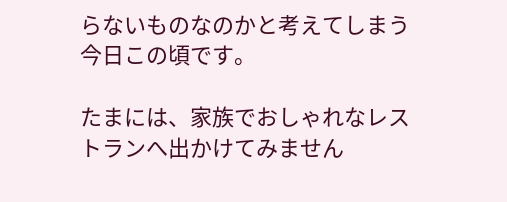らないものなのかと考えてしまう今日この頃です。

たまには、家族でおしゃれなレストランへ出かけてみません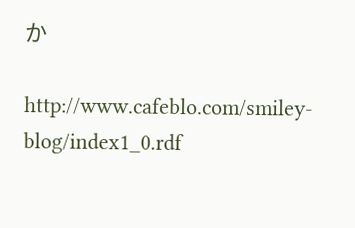か

http://www.cafeblo.com/smiley-blog/index1_0.rdf